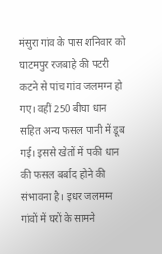मंसुरा गांव के पास शनिवार को घाटमपुर रजबाहे की पटरी कटने से पांच गांव जलमग्न हो गए। वहीं 250 बीघा धान सहित अन्य फसल पानी में डूब गई। इससे खेतों में पकी धान की फसल बर्बाद होने की संभावना है। इधर जलमग्न गांवों में घरों के सामने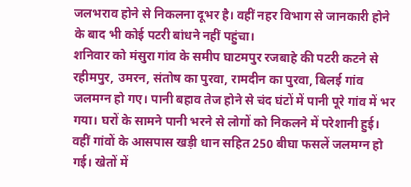जलभराव होने से निकलना दूभर है। वहीं नहर विभाग से जानकारी होने के बाद भी कोई पटरी बांधने नहीं पहुंचा।
शनिवार को मंसुरा गांव के समीप घाटमपुर रजबाहे की पटरी कटने से रहीमपुर, उमरन, संतोष का पुरवा, रामदीन का पुरवा, बिलई गांव जलमग्न हो गए। पानी बहाव तेज होने से चंद घंटों में पानी पूरे गांव में भर गया। घरों के सामने पानी भरने से लोगों को निकलने में परेशानी हुई।
वहीं गांवों के आसपास खड़ी धान सहित 250 बीघा फसलें जलमग्न हो गई। खेतों में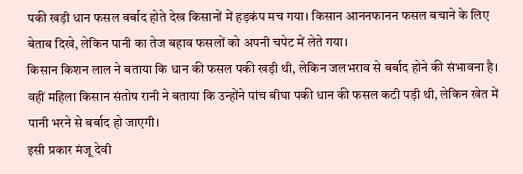पकी खड़ी धान फसल बर्बाद होते देख किसानों में हड़कंप मच गया। किसान आननफानन फसल बचाने के लिए बेताब दिखे, लेकिन पानी का तेज बहाव फसलों को अपनी चपेट में लेते गया।
किसान किशन लाल ने बताया कि धान की फसल पकी खड़ी थी, लेकिन जलभराव से बर्बाद होने की संभावना है। वहीं महिला किसान संतोष रानी ने बताया कि उन्होंने पांच बीघा पकी धान की फसल कटी पड़ी थी, लेकिन खेत में पानी भरने से बर्बाद हो जाएगी।
इसी प्रकार मंजू देवी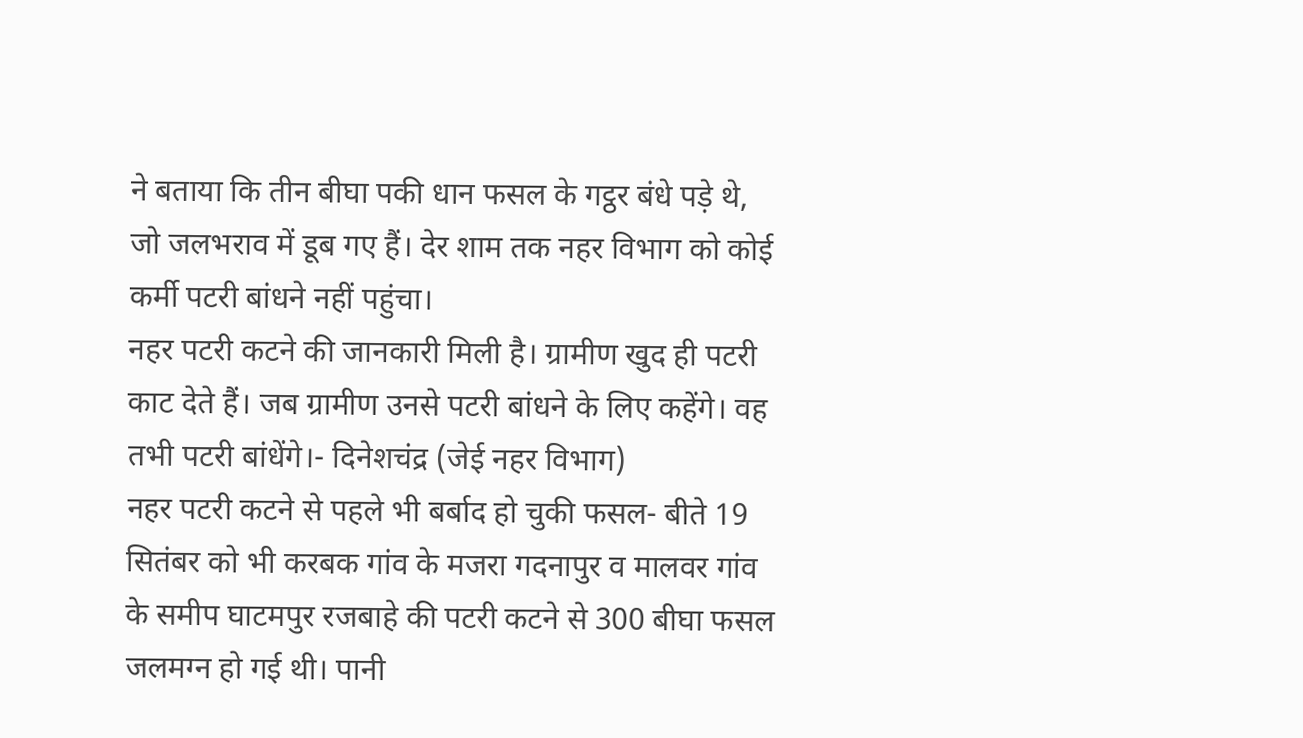ने बताया कि तीन बीघा पकी धान फसल के गट्ठर बंधे पड़े थे, जो जलभराव में डूब गए हैं। देर शाम तक नहर विभाग को कोई कर्मी पटरी बांधने नहीं पहुंचा।
नहर पटरी कटने की जानकारी मिली है। ग्रामीण खुद ही पटरी काट देते हैं। जब ग्रामीण उनसे पटरी बांधने के लिए कहेंगे। वह तभी पटरी बांधेंगे।- दिनेशचंद्र (जेई नहर विभाग)
नहर पटरी कटने से पहले भी बर्बाद हो चुकी फसल- बीते 19 सितंबर को भी करबक गांव के मजरा गदनापुर व मालवर गांव के समीप घाटमपुर रजबाहे की पटरी कटने से 300 बीघा फसल जलमग्न हो गई थी। पानी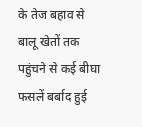के तेज बहाव से बालू खेतों तक पहुंचने से कई बीघा फसलें बर्बाद हुई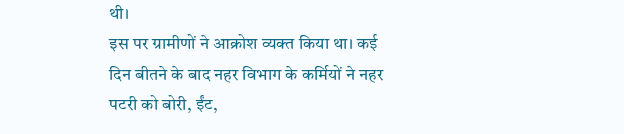थी।
इस पर ग्रामीणों ने आक्रोश व्यक्त किया था। कई दिन बीतने के बाद नहर विभाग के कर्मियों ने नहर पटरी को बोरी, ईंट,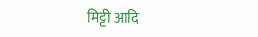मिट्टी आदि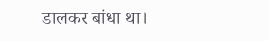डालकर बांधा था।